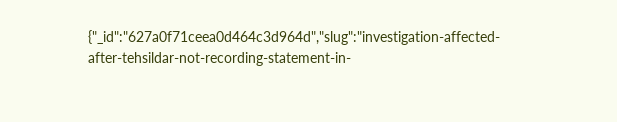{"_id":"627a0f71ceea0d464c3d964d","slug":"investigation-affected-after-tehsildar-not-recording-statement-in-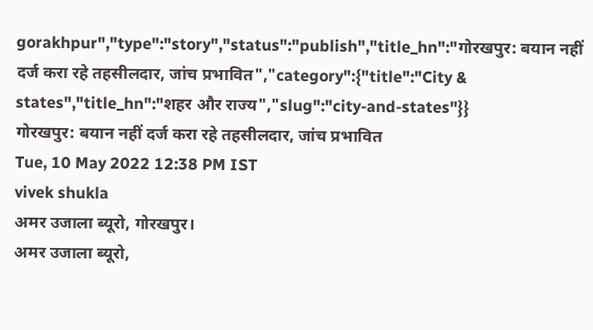gorakhpur","type":"story","status":"publish","title_hn":"गोरखपुर: बयान नहीं दर्ज करा रहे तहसीलदार, जांच प्रभावित","category":{"title":"City & states","title_hn":"शहर और राज्य","slug":"city-and-states"}}
गोरखपुर: बयान नहीं दर्ज करा रहे तहसीलदार, जांच प्रभावित
Tue, 10 May 2022 12:38 PM IST
vivek shukla
अमर उजाला ब्यूरो, गोरखपुर।
अमर उजाला ब्यूरो,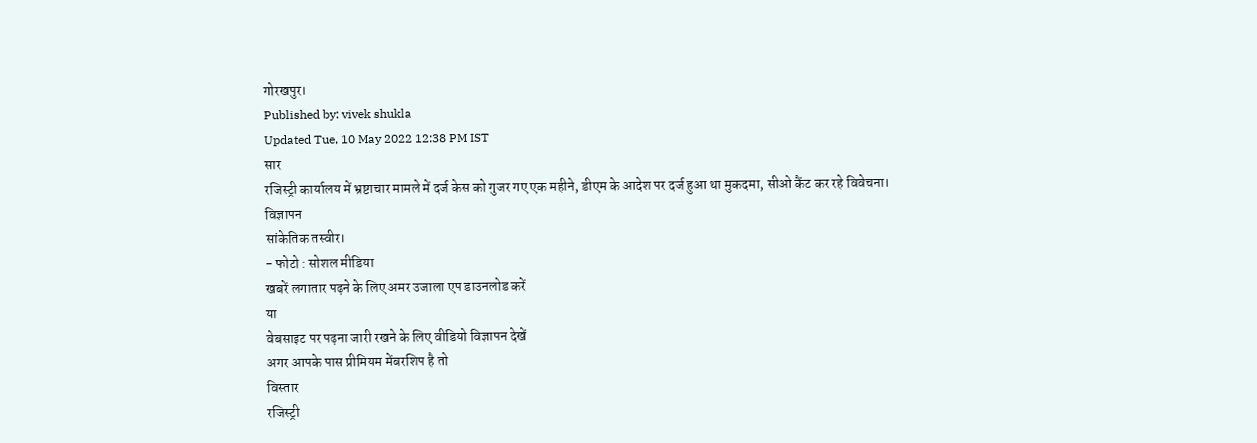गोरखपुर।
Published by: vivek shukla
Updated Tue, 10 May 2022 12:38 PM IST
सार
रजिस्ट्री कार्यालय में भ्रष्टाचार मामले में दर्ज केस को गुजर गए एक महीने, डीएम के आदेश पर दर्ज हुआ था मुकदमा, सीओ कैंट कर रहे विवेचना।
विज्ञापन
सांकेतिक तस्वीर।
- फोटो : सोशल मीडिया
खबरें लगातार पढ़ने के लिए अमर उजाला एप डाउनलोड करें
या
वेबसाइट पर पढ़ना जारी रखने के लिए वीडियो विज्ञापन देखें
अगर आपके पास प्रीमियम मेंबरशिप है तो
विस्तार
रजिस्ट्री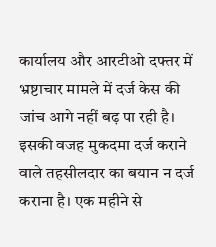कार्यालय और आरटीओ दफ्तर में भ्रष्टाचार मामले में दर्ज केस की जांच आगे नहीं बढ़ पा रही है। इसकी वजह मुकदमा दर्ज कराने वाले तहसीलदार का बयान न दर्ज कराना है। एक महीने से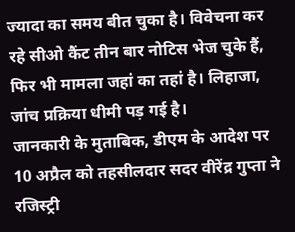ज्यादा का समय बीत चुका है। विवेचना कर रहे सीओ कैंट तीन बार नोटिस भेज चुके हैं, फिर भी मामला जहां का तहां है। लिहाजा, जांच प्रक्रिया धीमी पड़ गई है।
जानकारी के मुताबिक, डीएम के आदेश पर 10 अप्रैल को तहसीलदार सदर वीरेंद्र गुप्ता ने रजिस्ट्री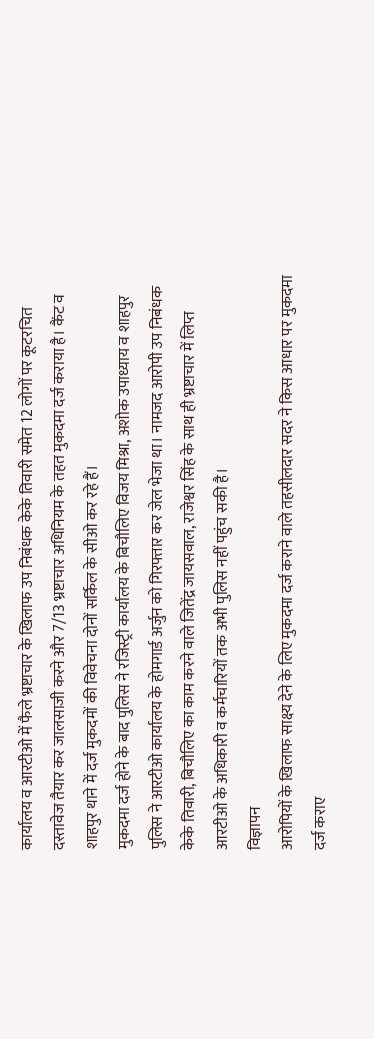कार्यालय व आरटीओ में फैले भ्रष्टाचार के खिलाफ उप निबंधक केके तिवारी समेत 12 लोगों पर कूटरचित दस्तावेज तैयार कर जालसाजी करने और 7/13 भ्रष्टाचार अधिनियम के तहत मुकदमा दर्ज कराया है। कैंट व शाहपुर थाने में दर्ज मुकदमों की विवेचना दोनों सर्किल के सीओ कर रहे हैं।
मुकदमा दर्ज होने के बाद पुलिस ने रजिस्ट्री कार्यालय के बिचौलिए विजय मिश्रा, अशोक उपाध्याय व शाहपुर पुलिस ने आरटीओ कार्यालय के होमगार्ड अर्जुन को गिरफ्तार कर जेल भेजा था। नामजद आरोपी उप निबंधक केके तिवारी, बिचौलिए का काम करने वाले जितेंद्र जायसवाल, राजेश्वर सिंह के साथ ही भ्रष्टाचार में लिप्त आरटीओ के अधिकारी व कर्मचारियों तक अभी पुलिस नहीं पहुंच सकी है।
विज्ञापन
आरोपियों के खिलाफ साक्ष्य देने के लिए मुकदमा दर्ज कराने वाले तहसीलदार सदर ने किस आधार पर मुकदमा दर्ज कराए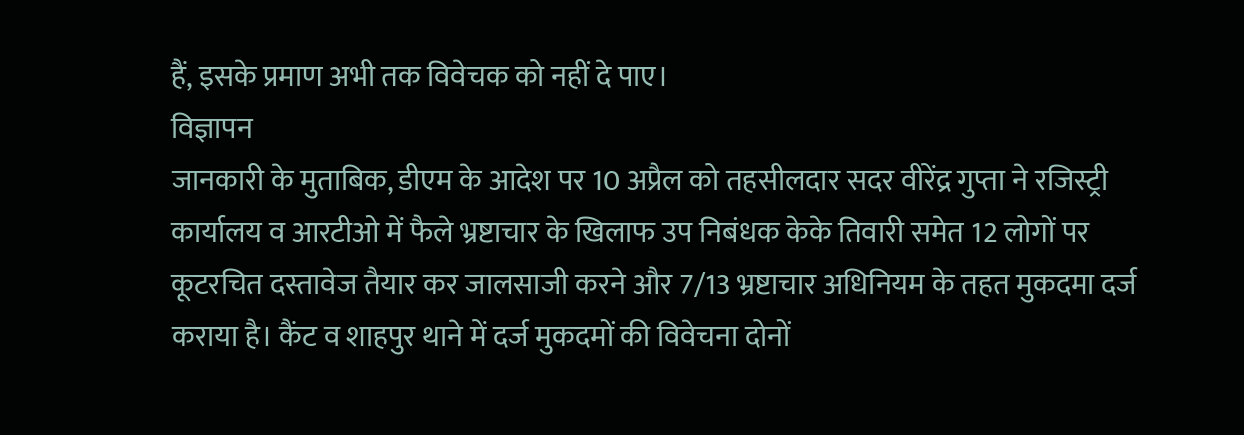हैं, इसके प्रमाण अभी तक विवेचक को नहीं दे पाए।
विज्ञापन
जानकारी के मुताबिक, डीएम के आदेश पर 10 अप्रैल को तहसीलदार सदर वीरेंद्र गुप्ता ने रजिस्ट्री कार्यालय व आरटीओ में फैले भ्रष्टाचार के खिलाफ उप निबंधक केके तिवारी समेत 12 लोगों पर कूटरचित दस्तावेज तैयार कर जालसाजी करने और 7/13 भ्रष्टाचार अधिनियम के तहत मुकदमा दर्ज कराया है। कैंट व शाहपुर थाने में दर्ज मुकदमों की विवेचना दोनों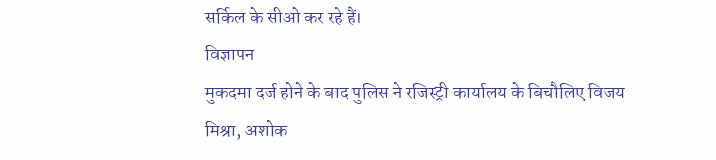सर्किल के सीओ कर रहे हैं।
विज्ञापन
मुकदमा दर्ज होने के बाद पुलिस ने रजिस्ट्री कार्यालय के बिचौलिए विजय मिश्रा, अशोक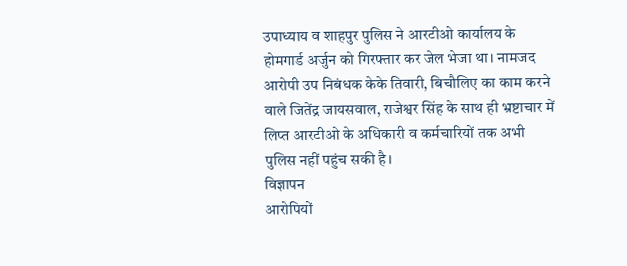उपाध्याय व शाहपुर पुलिस ने आरटीओ कार्यालय के होमगार्ड अर्जुन को गिरफ्तार कर जेल भेजा था। नामजद आरोपी उप निबंधक केके तिवारी, बिचौलिए का काम करने वाले जितेंद्र जायसवाल, राजेश्वर सिंह के साथ ही भ्रष्टाचार में लिप्त आरटीओ के अधिकारी व कर्मचारियों तक अभी पुलिस नहीं पहुंच सकी है।
विज्ञापन
आरोपियों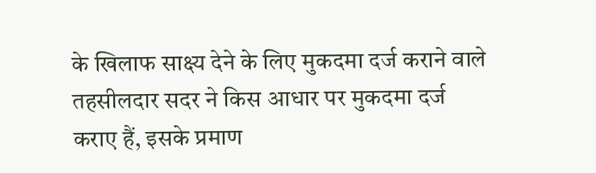के खिलाफ साक्ष्य देने के लिए मुकदमा दर्ज कराने वाले तहसीलदार सदर ने किस आधार पर मुकदमा दर्ज कराए हैं, इसके प्रमाण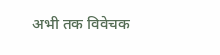अभी तक विवेचक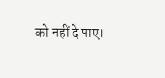को नहीं दे पाए।